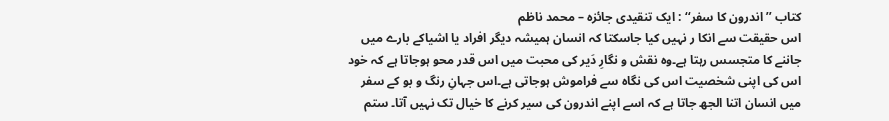کتاب ’’اندرون کا سفر‘‘ : ایک تنقیدی جائزہ – محمد ناظم
اس حقیقت سے انکا ر نہیں کیا جاسکتا کہ انسان ہمیشہ دیگر افراد یا اشیاکے بارے میں جاننے کا متجسس رہتا ہے۔وہ نقش و نگارِ دَیر کی محبت میں اس قدر محو ہوجاتا ہے کہ خود اس کی اپنی شخصیت اس کی نگاہ سے فراموش ہوجاتی ہے۔اس جہانِ رنگ و بو کے سفر میں انسان اتنا الجھ جاتا ہے کہ اسے اپنے اندرون کی سیر کرنے کا خیال تک نہیں آتا۔ ستم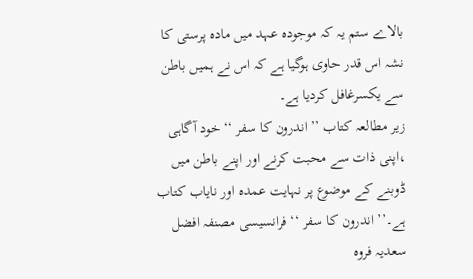بالاے ستم یہ کہ موجودہ عہد میں مادہ پرستی کا نشہ اس قدر حاوی ہوگیا ہے کہ اس نے ہمیں باطن سے یکسرغافل کردیا ہے۔
زیر مطالعہ کتاب ’’ اندرون کا سفر ‘‘ خود آگاہی ،اپنی ذات سے محبت کرنے اور اپنے باطن میں ڈوبنے کے موضوع پر نہایت عمدہ اور نایاب کتاب ہے۔’’ اندرون کا سفر ‘‘ فرانسیسی مصنفہ افضل سعدیہ فروہ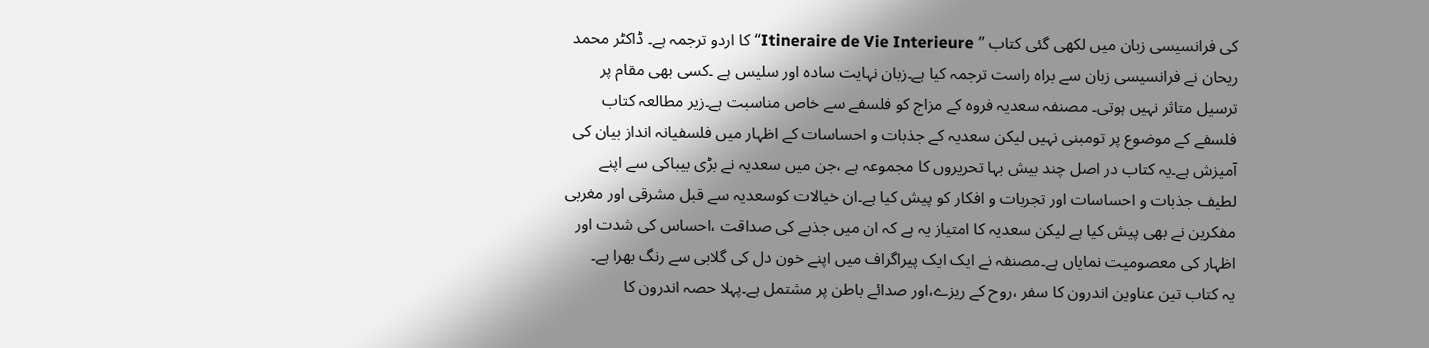کی فرانسیسی زبان میں لکھی گئی کتاب ’’ Itineraire de Vie Interieure‘‘کا اردو ترجمہ ہے۔ ڈاکٹر محمد ریحان نے فرانسیسی زبان سے براہ راست ترجمہ کیا ہے۔زبان نہایت سادہ اور سلیس ہے ۔کسی بھی مقام پر ترسیل متاثر نہیں ہوتی۔ مصنفہ سعدیہ فروہ کے مزاج کو فلسفے سے خاص مناسبت ہے۔زیر مطالعہ کتاب فلسفے کے موضوع پر تومبنی نہیں لیکن سعدیہ کے جذبات و احساسات کے اظہار میں فلسفیانہ انداز بیان کی آمیزش ہے۔یہ کتاب در اصل چند بیش بہا تحریروں کا مجموعہ ہے ،جن میں سعدیہ نے بڑی بیباکی سے اپنے لطیف جذبات و احساسات اور تجربات و افکار کو پیش کیا ہے۔ان خیالات کوسعدیہ سے قبل مشرقی اور مغربی مفکرین نے بھی پیش کیا ہے لیکن سعدیہ کا امتیاز یہ ہے کہ ان میں جذبے کی صداقت ،احساس کی شدت اور اظہار کی معصومیت نمایاں ہے۔مصنفہ نے ایک ایک پیراگراف میں اپنے خون دل کی گلابی سے رنگ بھرا ہے۔
یہ کتاب تین عناوین اندرون کا سفر ،روح کے ریزے،اور صدائے باطن پر مشتمل ہے۔پہلا حصہ اندرون کا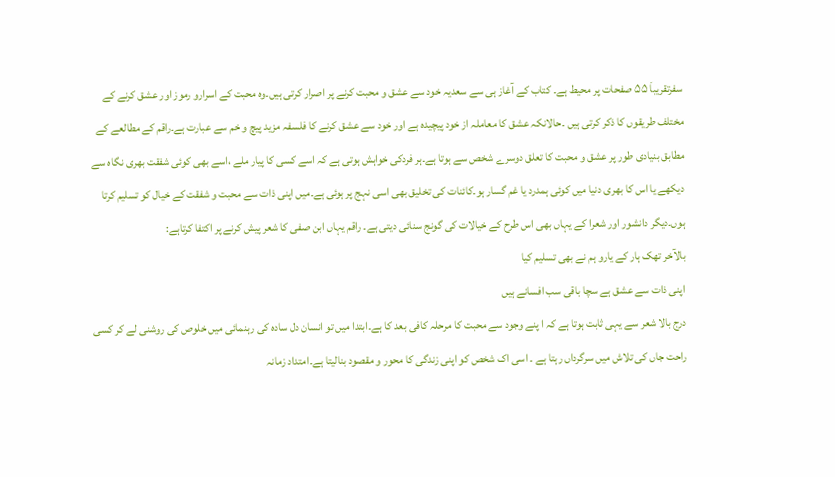سفرتقریباَ ۵۵ صفحات پر محیط ہے۔ کتاب کے آغاز ہی سے سعدیہ خود سے عشق و محبت کرنے پر اصرار کرتی ہیں۔وہ محبت کے اسرارو رموز اور عشق کرنے کے مختلف طریقوں کا ذکر کرتی ہیں ۔حالانکہ عشق کا معاملہ از خود پیچیدہ ہے اور خود سے عشق کرنے کا فلسفہ مزید پیچ و خم سے عبارت ہے۔راقم کے مطالعے کے مطابق بنیادی طور پر عشق و محبت کا تعلق دوسرے شخص سے ہوتا ہے۔ہر فردکی خواہش ہوتی ہے کہ اسے کسی کا پیار ملے ،اسے بھی کوئی شفقت بھری نگاہ سے دیکھے یا اس کا بھری دنیا میں کوئی ہمدرد یا غم گسار ہو۔کائنات کی تخلیق بھی اسی نہج پر ہوئی ہے۔میں اپنی ذات سے محبت و شفقت کے خیال کو تسلیم کرتا ہوں۔دیگر دانشور اور شعرا کے یہاں بھی اس طرح کے خیالات کی گونج سنائی دیتی ہے۔ راقم یہاں ابن صفی کا شعر پیش کرنے پر اکتفا کرتاہے:
بالآخر تھک ہار کے یارو ہم نے بھی تسلیم کیا
اپنی ذات سے عشق ہے سچا باقی سب افسانے ہیں
درج بالا شعر سے یہی ثابت ہوتا ہے کہ ا پنے وجود سے محبت کا مرحلہ کافی بعد کا ہے۔ابتدا میں تو انسان دل سادہ کی رہنمائی میں خلوص کی روشنی لے کر کسی راحت جاں کی تلاش میں سرگرداں رہتا ہے ۔ اسی اک شخص کو اپنی زندگی کا محور و مقصود بنالیتا ہے۔امتداد زمانہ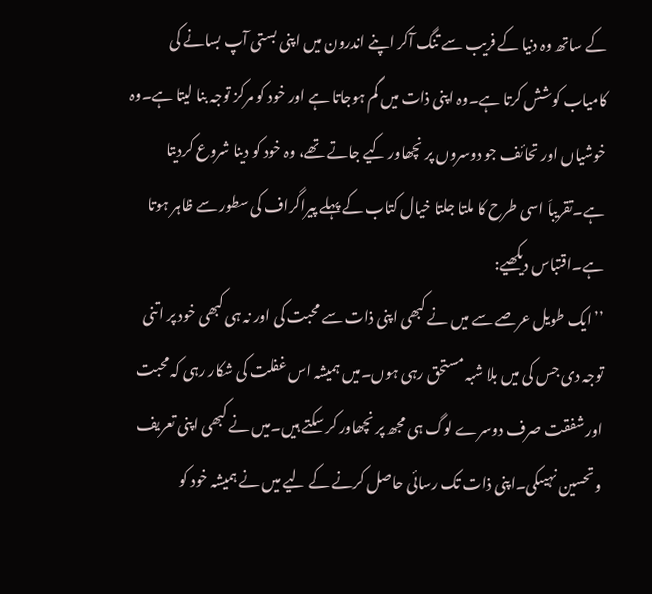کے ساتھ وہ دنیا کے فریب سے تنگ آکر اپنے اندرون میں اپنی بستی آپ بسانے کی کامیاب کوشش کرتا ہے۔وہ اپنی ذات میں گم ہوجاتا ہے اور خود کو مرکز توجہ بنا لیتا ہے۔وہ خوشیاں اور تحائف جو دوسروں پر نچھاور کیے جاتے تھے، وہ خود کو دینا شروع کردیتا ہے۔تقریباَ اسی طرح کا ملتا جلتا خیال کتاب کے پہلے پیراگراف کی سطور سے ظاہر ہوتا ہے۔اقتباس دیکھیے:
’’ایک طویل عرصے سے میں نے کبھی اپنی ذات سے محبت کی اور نہ ہی کبھی خود پر اتنی توجہ دی جس کی میں بلا شبہ مستحق رہی ہوں۔میں ہمیشہ اس غفلت کی شکار رہی کہ محبت اور شفقت صرف دوسرے لوگ ہی مجھ پر نچھاور کر سکتے ہیں۔میں نے کبھی اپنی تعریف و تحسین نہیںکی۔اپنی ذات تک رسائی حاصل کرنے کے لیے میں نے ہمیشہ خود کو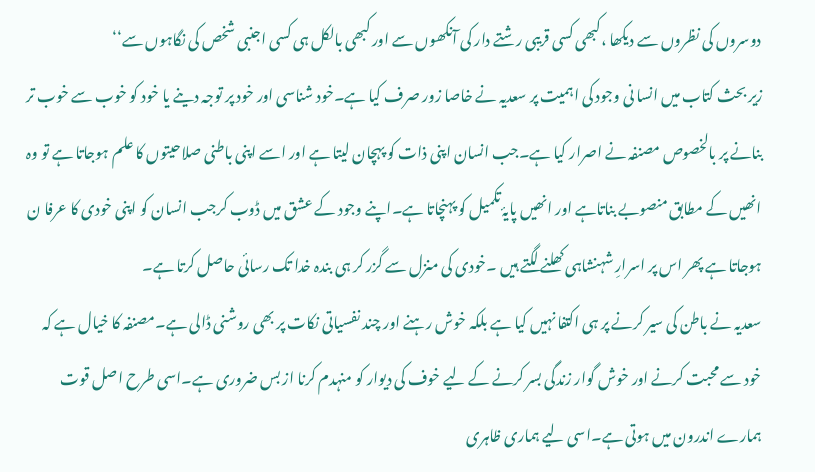دوسروں کی نظروں سے دیکھا ،کبھی کسی قریبی رشتے دار کی آنکھوں سے اور کبھی بالکل ہی کسی اجنبی شخص کی نگاہوں سے‘‘
زیر بحث کتاب میں انسا نی وجود کی اہمیت پر سعدیہ نے خاصا زور صرف کیا ہے۔خود شناسی اور خود پر توجہ دینے یا خود کو خوب سے خوب تر بنانے پر بالخصوص مصنفہ نے اصرار کیا ہے۔جب انسان اپنی ذات کو پہچان لیتا ہے اور اسے اپنی باطنی صلاحیتوں کا علم ہوجاتا ہے تو وہ انھیں کے مطابق منصوبے بناتاہے اور انھیں پایۂ تکمیل کو پہنچاتا ہے۔اپنے وجود کے عشق میں ڈوب کرجب انسان کو اپنی خودی کا عرفا ن ہوجاتا ہے پھر اس پر اسرارِ شہنشاہی کھلنے لگتے ہیں ۔خودی کی منزل سے گزر کر ہی بندہ خدا تک رسائی حاصل کرتا ہے۔
سعدیہ نے باطن کی سیر کرنے پر ہی اکتفا نہیں کیا ہے بلکہ خوش رہنے اور چند نفسیاتی نکات پر بھی روشنی ڈالی ہے۔مصنفہ کا خیال ہے کہ خود سے محبت کرنے اور خوش گوار زندگی بسر کرنے کے لیے خوف کی دیوار کو منہدم کرنا از بس ضروری ہے۔اسی طرح اصل قوت ہمارے اندرون میں ہوتی ہے۔اسی لیے ہماری ظاہری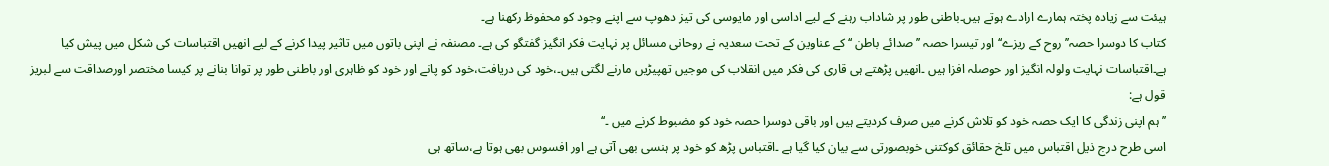ہیئت سے زیادہ پختہ ہمارے ارادے ہوتے ہیں۔باطنی طور پر شاداب رہنے کے لیے اداسی اور مایوسی کی تیز دھوپ سے اپنے وجود کو محفوظ رکھنا ہے۔
کتاب کا دوسرا حصہ’’ روح کے ریزے‘‘ اور تیسرا حصہ ’’ صدائے باطن ‘‘ کے عناوین کے تحت سعدیہ نے روحانی مسائل پر نہایت فکر انگیز گفتگو کی ہے۔ مصنفہ نے اپنی باتوں میں تاثیر پیدا کرنے کے لیے انھیں اقتباسات کی شکل میں پیش کیا ہے۔اقتباسات نہایت ولولہ انگیز اور حوصلہ افزا ہیں ۔انھیں پڑھتے ہی قاری کی فکر میں انقلاب کی موجیں تھپیڑیں مارنے لگتی ہیں۔،خود کی دریافت،خود کو پانے اور خود کو ظاہری اور باطنی طور پر توانا بنانے پر کیسا مختصر اورصداقت سے لبریز قول ہے:
’’ہم اپنی زندگی کا ایک حصہ خود کو تلاش کرنے میں صرف کردیتے ہیں اور باقی دوسرا حصہ خود کو مضبوط کرنے میں ۔‘‘
اسی طرح درج ذیل اقتباس میں تلخ حقائق کوکتنی خوبصورتی سے بیان کیا گیا ہے ۔اقتباس پڑھ کو خود پر ہنسی بھی آتی ہے اور افسوس بھی ہوتا ہے،ساتھ ہی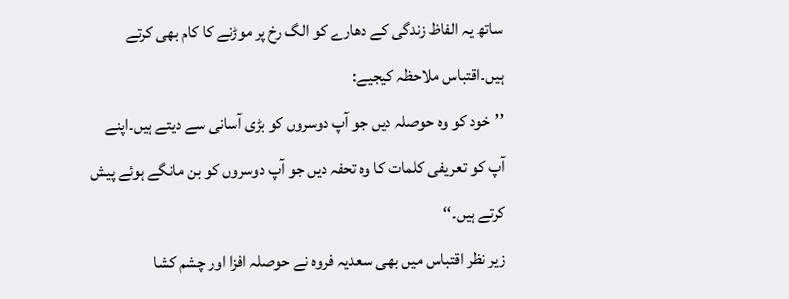ساتھ یہ الفاظ زندگی کے دھارے کو الگ رخ پر موڑنے کا کام بھی کرتے ہیں۔اقتباس ملاحظہ کیجیے:
’’خود کو وہ حوصلہ دیں جو آپ دوسروں کو بڑی آسانی سے دیتے ہیں۔اپنے آپ کو تعریفی کلمات کا وہ تحفہ دیں جو آپ دوسروں کو بن مانگے ہوئے پیش کرتے ہیں۔‘‘
زیر نظر اقتباس میں بھی سعدیہ فروہ نے حوصلہ افزا اور چشم کشا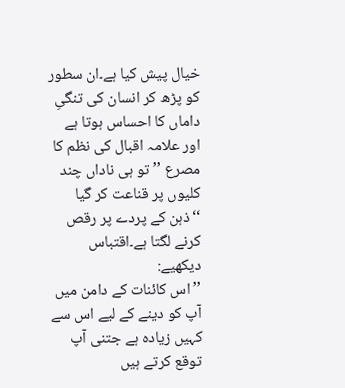خیال پیش کیا ہے۔ان سطور کو پڑھ کر انسان کی تنگیِ داماں کا احساس ہوتا ہے اور علامہ اقبال کی نظم کا مصرع ’’ تو ہی ناداں چند کلیوں پر قناعت کر گیا ‘‘ذہن کے پردے پر رقص کرنے لگتا ہے۔اقتباس دیکھیے:
’’اس کائنات کے دامن میں آپ کو دینے کے لیے اس سے کہیں زیادہ ہے جتنی آپ توقع کرتے ہیں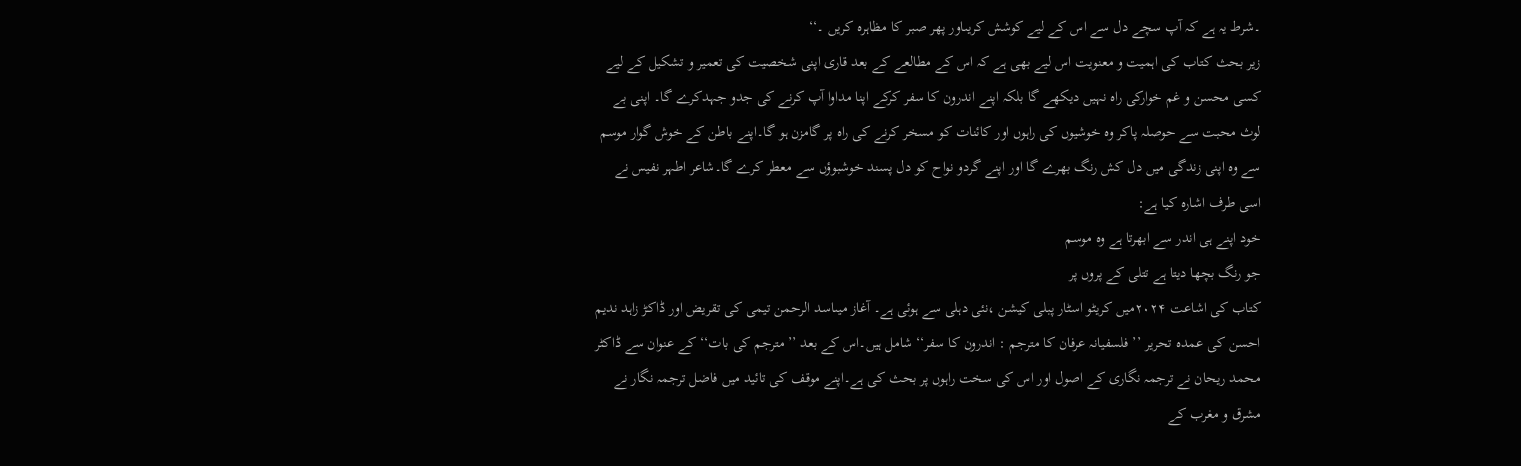۔شرط یہ ہے کہ آپ سچے دل سے اس کے لیے کوشش کریںاور پھر صبر کا مظاہرہ کریں ۔‘‘
زیر بحث کتاب کی اہمیت و معنویت اس لیے بھی ہے کہ اس کے مطالعے کے بعد قاری اپنی شخصیت کی تعمیر و تشکیل کے لیے کسی محسن و غم خوارکی راہ نہیں دیکھے گا بلکہ اپنے اندرون کا سفر کرکے اپنا مداوا آپ کرنے کی جدو جہدکرے گا۔ اپنی بے لوث محبت سے حوصلہ پاکر وہ خوشیوں کی راہوں اور کائنات کو مسخر کرنے کی راہ پر گامزن ہو گا۔اپنے باطن کے خوش گوار موسم سے وہ اپنی زندگی میں دل کش رنگ بھرے گا اور اپنے گردو نواح کو دل پسند خوشبوؤں سے معطر کرے گا۔شاعر اطہر نفیس نے اسی طرف اشارہ کیا ہے:
خود اپنے ہی اندر سے ابھرتا ہے وہ موسم
جو رنگ بچھا دیتا ہے تتلی کے پروں پر
کتاب کی اشاعت ۲۰۲۴میں کریٹو اسٹار پبلی کیشن ،نئی دہلی سے ہوئی ہے۔ آغاز میںاسد الرحمن تیمی کی تقریض اور ڈاکڑ زاہد ندیم احسن کی عمدہ تحریر ’’ فلسفیانہ عرفان کا مترجم : اندرون کا سفر‘‘ شامل ہیں۔اس کے بعد ’’ مترجم کی بات‘‘ کے عنوان سے ڈاکٹر محمد ریحان نے ترجمہ نگاری کے اصول اور اس کی سخت راہوں پر بحث کی ہے۔اپنے موقف کی تائید میں فاضل ترجمہ نگار نے مشرق و مغرب کے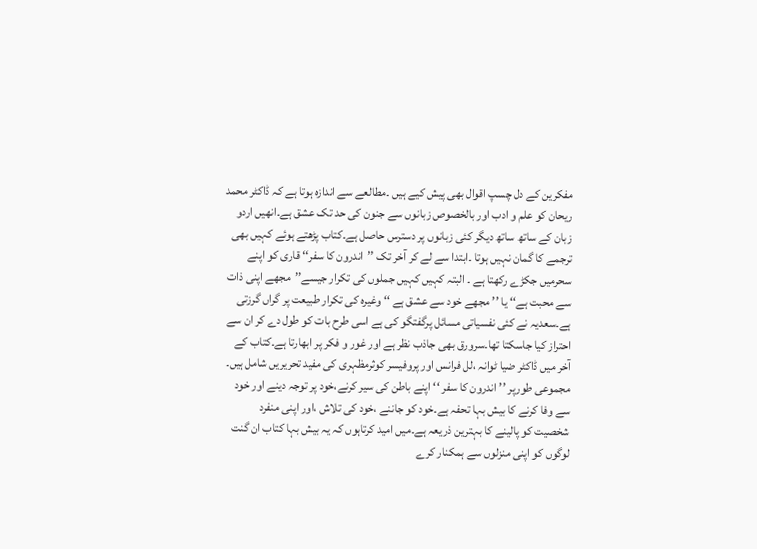مفکرین کے دل چسپ اقوال بھی پیش کیے ہیں ۔مطالعے سے اندازہ ہوتا ہے کہ ڈاکٹر محمد ریحان کو علم و ادب اور بالخصوص زبانوں سے جنون کی حد تک عشق ہے۔انھیں اردو زبان کے ساتھ ساتھ دیگر کئی زبانوں پر دسترس حاصل ہے۔کتاب پڑھتے ہوئے کہیں بھی ترجمے کا گمان نہیں ہوتا ۔ابتدا سے لے کر آخر تک ’’اندرون کا سفر‘‘ قاری کو اپنے سحرمیں جکڑے رکھتا ہے ۔ البتہ کہیں کہیں جملوں کی تکرار جیسے’’مجھے اپنی ذات سے محبت ہے‘‘ یا ’’ مجھے خود سے عشق ہے ‘‘ وغیرہ کی تکرار طبیعت پر گراں گرزتی ہے۔سعدیہ نے کئی نفسیاتی مسائل پرگفتگو کی ہے اسی طرح بات کو طول دے کر ان سے احتراز کیا جاسکتا تھا۔سرورق بھی جاذب نظر ہے اور غور و فکر پر ابھارتا ہے۔کتاب کے آخر میں ڈاکٹر ضیا ٹوانہ ،لل فرانس اور پروفیسر کوثرمظہری کی مفید تحریریں شامل ہیں۔
مجموعی طورپر ’’ اندرون کا سفر ‘‘ اپنے باطن کی سیر کرنے،خود پر توجہ دینے اور خود سے وفا کرنے کا بیش بہا تحفہ ہے۔خود کو جاننے ،خود کی تلاش ،اور اپنی منفرد شخصیت کو پالینے کا بہترین ذریعہ ہے۔میں امید کرتاہوں کہ یہ بیش بہا کتاب ان گنت لوگوں کو اپنی منزلوں سے ہمکنار کرے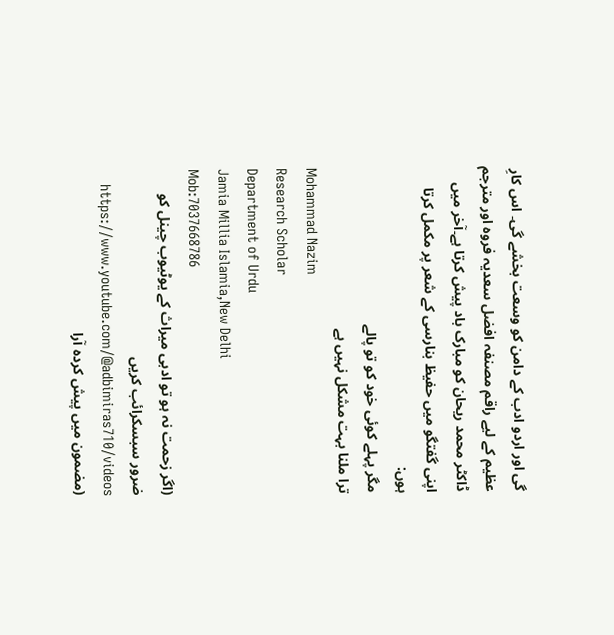گی اور اردو ادب کے دامن کو وسعت بخشے گی۔ اس کارِ عظیم کے لیے راقم مصنفہ افضل سعدیہ فروہ اور مترجم ڈاکٹر محمد ریحان کو مبارک باد پیش کرتا ہے۔آخر میں اپنی گفتگو میں حفیظ بنارسی کے شعر پر مکمل کرتا ہوں:
مگر پہلے کوئی خود کو تو پالے
ترا ملنا بہت مشکل نہیں ہے
Mohammad Nazim
Research Scholar
Department of Urdu
Jamia Millia Islamia,New Delhi
Mob:7037668786
(اگر زحمت نہ ہو تو ادبی میراث کے یوٹیوب چینل کو ضرور سبسکرائب کریں https://www.youtube.com/@adbimiras710/videos
(مضمون میں پیش کردہ آرا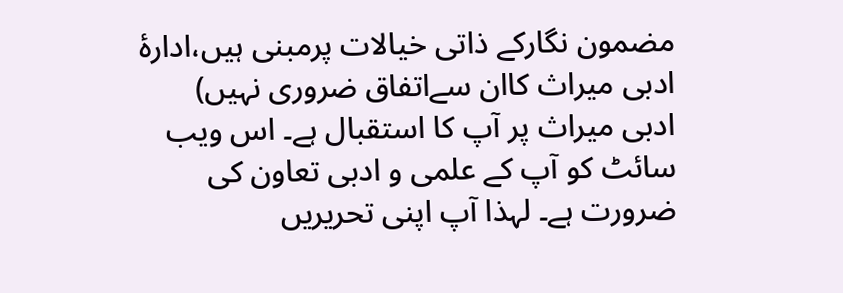مضمون نگارکے ذاتی خیالات پرمبنی ہیں،ادارۂ ادبی میراث کاان سےاتفاق ضروری نہیں)
ادبی میراث پر آپ کا استقبال ہے۔ اس ویب سائٹ کو آپ کے علمی و ادبی تعاون کی ضرورت ہے۔ لہذا آپ اپنی تحریریں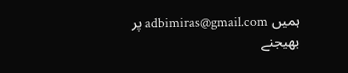ہمیں adbimiras@gmail.com پر بھیجنے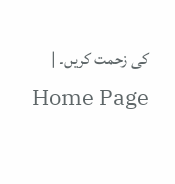کی زحمت کریں۔ |
Home Page